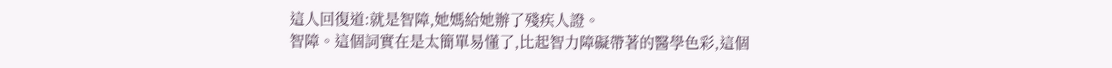這人回復道:就是智障,她媽給她辦了殘疾人證。
智障。這個詞實在是太簡單易懂了,比起智力障礙帶著的醫學色彩,這個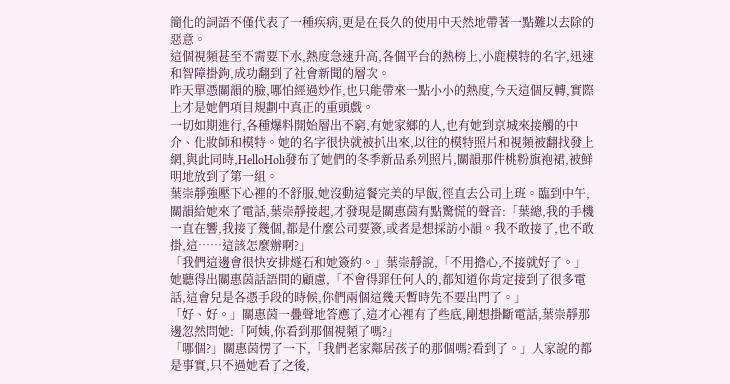簡化的詞語不僅代表了一種疾病,更是在長久的使用中天然地帶著一點難以去除的惡意。
這個視頻甚至不需要下水,熱度急速升高,各個平台的熱榜上,小鹿模特的名字,迅速和智障掛鉤,成功翻到了社會新聞的層次。
昨天單憑關韻的臉,哪怕經過炒作,也只能帶來一點小小的熱度,今天這個反轉,實際上才是她們項目規劃中真正的重頭戲。
一切如期進行,各種爆料開始層出不窮,有她家鄉的人,也有她到京城來接觸的中介、化妝師和模特。她的名字很快就被扒出來,以往的模特照片和視頻被翻找發上網,與此同時,HelloHoli發布了她們的冬季新品系列照片,關韻那件桃粉旗袍裙,被鮮明地放到了第一組。
葉崇靜強壓下心裡的不舒服,她沒動這餐完美的早飯,徑直去公司上班。臨到中午,關韻給她來了電話,葉崇靜接起,才發現是關惠茵有點驚慌的聲音:「葉總,我的手機一直在響,我接了幾個,都是什麼公司要簽,或者是想採訪小韻。我不敢接了,也不敢掛,這……這該怎麼辦啊?」
「我們這邊會很快安排燧石和她簽約。」葉崇靜說,「不用擔心,不接就好了。」她聽得出關惠茵話語間的顧慮,「不會得罪任何人的,都知道你肯定接到了很多電話,這會兒是各憑手段的時候,你們兩個這幾天暫時先不要出門了。」
「好、好。」關惠茵一疊聲地答應了,這才心裡有了些底,剛想掛斷電話,葉崇靜那邊忽然問她:「阿姨,你看到那個視頻了嗎?」
「哪個?」關惠茵愣了一下,「我們老家鄰居孩子的那個嗎?看到了。」人家說的都是事實,只不過她看了之後,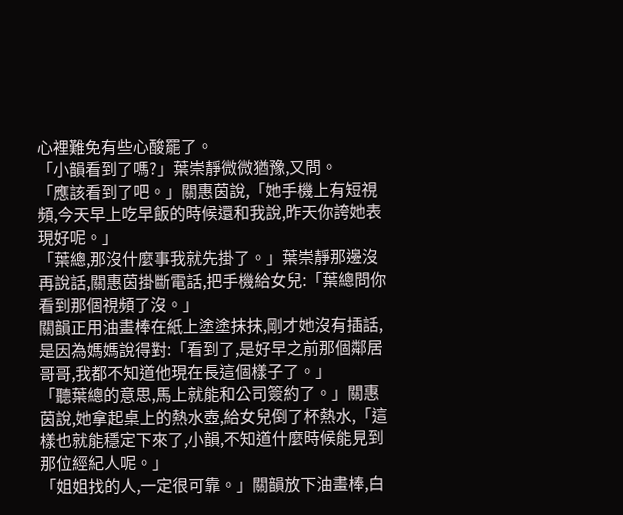心裡難免有些心酸罷了。
「小韻看到了嗎?」葉崇靜微微猶豫,又問。
「應該看到了吧。」關惠茵說,「她手機上有短視頻,今天早上吃早飯的時候還和我說,昨天你誇她表現好呢。」
「葉總,那沒什麼事我就先掛了。」葉崇靜那邊沒再說話,關惠茵掛斷電話,把手機給女兒:「葉總問你看到那個視頻了沒。」
關韻正用油畫棒在紙上塗塗抹抹,剛才她沒有插話,是因為媽媽說得對:「看到了,是好早之前那個鄰居哥哥,我都不知道他現在長這個樣子了。」
「聽葉總的意思,馬上就能和公司簽約了。」關惠茵說,她拿起桌上的熱水壺,給女兒倒了杯熱水,「這樣也就能穩定下來了,小韻,不知道什麼時候能見到那位經紀人呢。」
「姐姐找的人,一定很可靠。」關韻放下油畫棒,白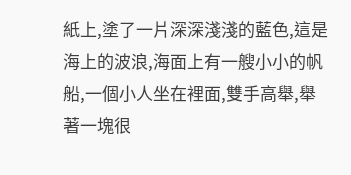紙上,塗了一片深深淺淺的藍色,這是海上的波浪,海面上有一艘小小的帆船,一個小人坐在裡面,雙手高舉,舉著一塊很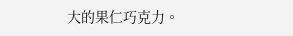大的果仁巧克力。